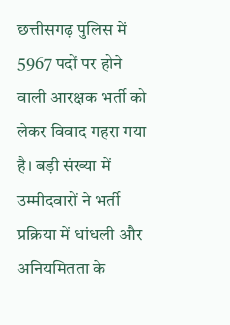छत्तीसगढ़ पुलिस में 5967 पदों पर होने वाली आरक्षक भर्ती को लेकर विवाद गहरा गया है। बड़ी संख्या में उम्मीदवारों ने भर्ती प्रक्रिया में धांधली और अनियमितता के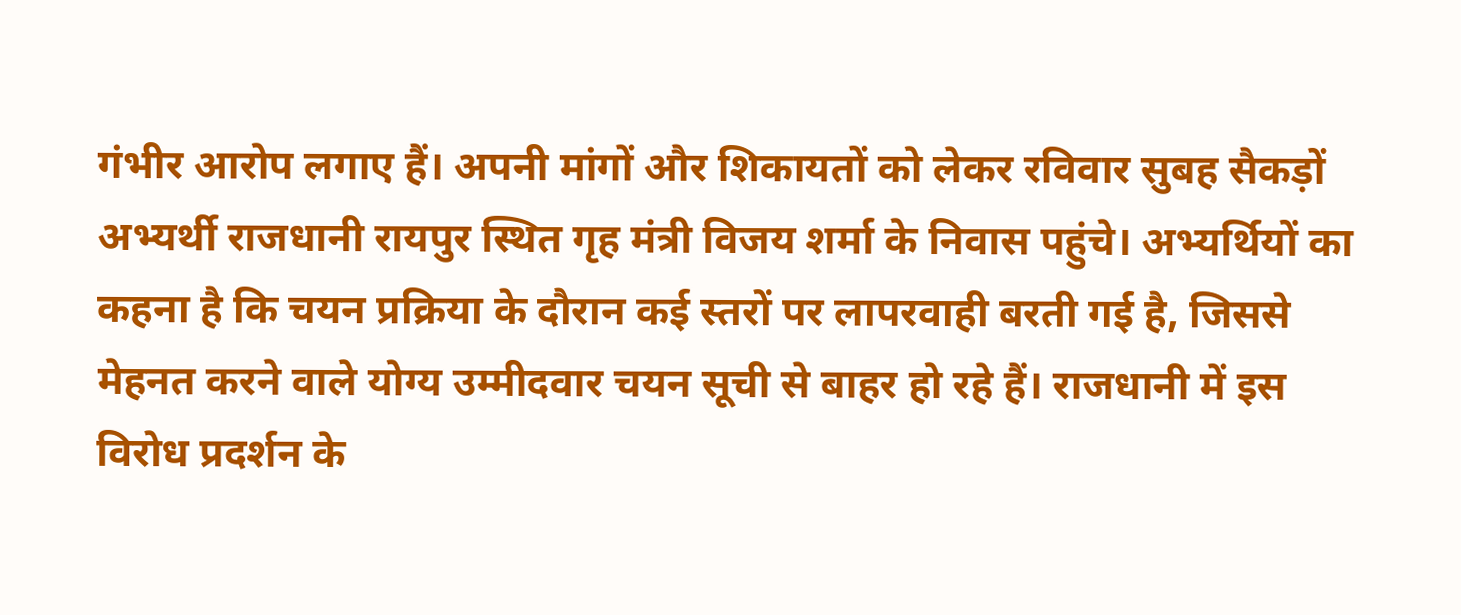गंभीर आरोप लगाए हैं। अपनी मांगों और शिकायतों को लेकर रविवार सुबह सैकड़ों अभ्यर्थी राजधानी रायपुर स्थित गृह मंत्री विजय शर्मा के निवास पहुंचे। अभ्यर्थियों का कहना है कि चयन प्रक्रिया के दौरान कई स्तरों पर लापरवाही बरती गई है, जिससे मेहनत करने वाले योग्य उम्मीदवार चयन सूची से बाहर हो रहे हैं। राजधानी में इस विरोध प्रदर्शन के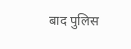बाद पुलिस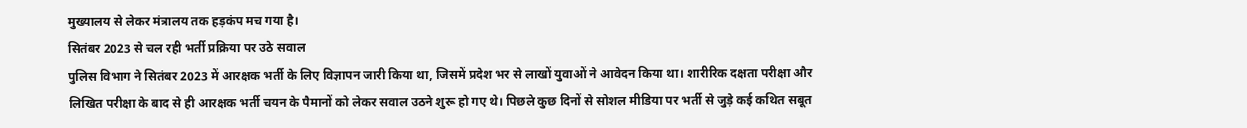मुख्यालय से लेकर मंत्रालय तक हड़कंप मच गया है।
सितंबर 2023 से चल रही भर्ती प्रक्रिया पर उठे सवाल
पुलिस विभाग ने सितंबर 2023 में आरक्षक भर्ती के लिए विज्ञापन जारी किया था, जिसमें प्रदेश भर से लाखों युवाओं ने आवेदन किया था। शारीरिक दक्षता परीक्षा और लिखित परीक्षा के बाद से ही आरक्षक भर्ती चयन के पैमानों को लेकर सवाल उठने शुरू हो गए थे। पिछले कुछ दिनों से सोशल मीडिया पर भर्ती से जुड़े कई कथित सबूत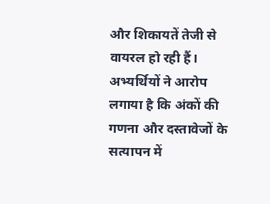और शिकायतें तेजी से वायरल हो रही हैं। अभ्यर्थियों ने आरोप लगाया है कि अंकों की गणना और दस्तावेजों के सत्यापन में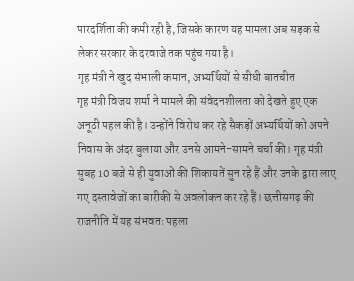पारदर्शिता की कमी रही है, जिसके कारण यह मामला अब सड़क से लेकर सरकार के दरवाजे तक पहुंच गया है।
गृह मंत्री ने खुद संभाली कमान, अभ्यर्थियों से सीधी बातचीत
गृह मंत्री विजय शर्मा ने मामले की संवेदनशीलता को देखते हुए एक अनूठी पहल की है। उन्होंने विरोध कर रहे सैकड़ों अभ्यर्थियों को अपने निवास के अंदर बुलाया और उनसे आमने-सामने चर्चा की। गृह मंत्री सुबह 10 बजे से ही युवाओं की शिकायतें सुन रहे हैं और उनके द्वारा लाए गए दस्तावेजों का बारीकी से अवलोकन कर रहे हैं। छत्तीसगढ़ की राजनीति में यह संभवतः पहला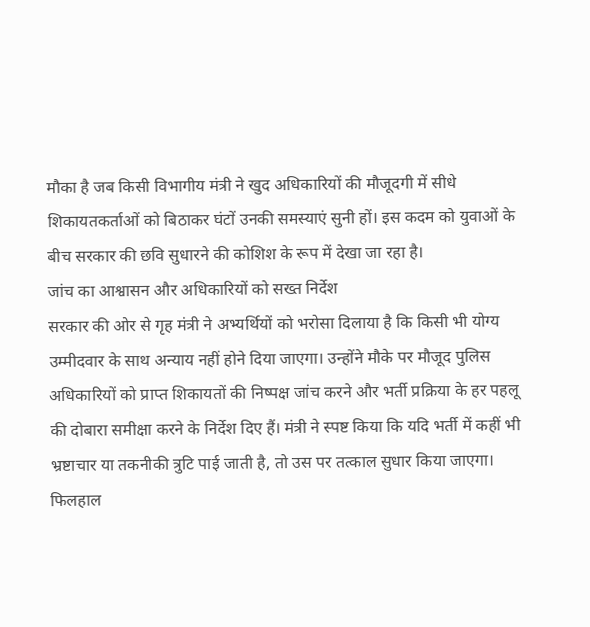मौका है जब किसी विभागीय मंत्री ने खुद अधिकारियों की मौजूदगी में सीधे शिकायतकर्ताओं को बिठाकर घंटों उनकी समस्याएं सुनी हों। इस कदम को युवाओं के बीच सरकार की छवि सुधारने की कोशिश के रूप में देखा जा रहा है।
जांच का आश्वासन और अधिकारियों को सख्त निर्देश
सरकार की ओर से गृह मंत्री ने अभ्यर्थियों को भरोसा दिलाया है कि किसी भी योग्य उम्मीदवार के साथ अन्याय नहीं होने दिया जाएगा। उन्होंने मौके पर मौजूद पुलिस अधिकारियों को प्राप्त शिकायतों की निष्पक्ष जांच करने और भर्ती प्रक्रिया के हर पहलू की दोबारा समीक्षा करने के निर्देश दिए हैं। मंत्री ने स्पष्ट किया कि यदि भर्ती में कहीं भी भ्रष्टाचार या तकनीकी त्रुटि पाई जाती है, तो उस पर तत्काल सुधार किया जाएगा। फिलहाल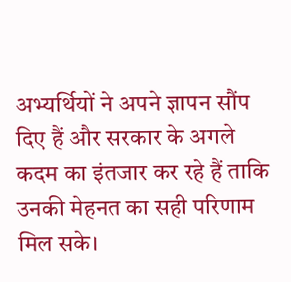अभ्यर्थियों ने अपने ज्ञापन सौंप दिए हैं और सरकार के अगले कदम का इंतजार कर रहे हैं ताकि उनकी मेहनत का सही परिणाम मिल सके।